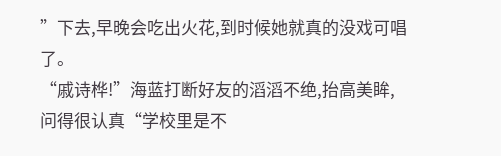”下去,早晚会吃出火花,到时候她就真的没戏可唱了。
“戚诗桦!”海蓝打断好友的滔滔不绝,抬高美眸,问得很认真“学校里是不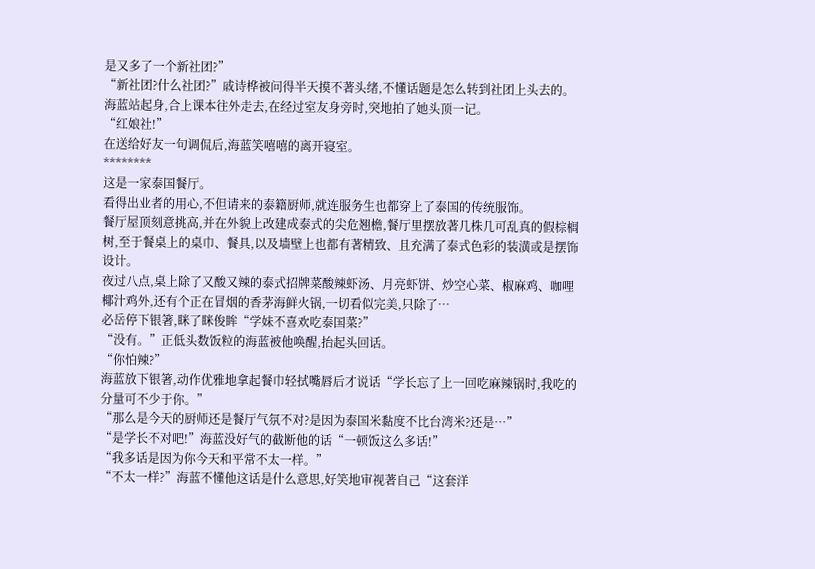是又多了一个新社团?”
“新社团?什么社团?”戚诗桦被问得半天摸不著头绪,不懂话题是怎么转到社团上头去的。
海蓝站起身,合上课本往外走去,在经过室友身旁时,突地拍了她头顶一记。
“红娘社!”
在送给好友一句调侃后,海蓝笑嘻嘻的离开寝室。
********
这是一家泰国餐厅。
看得出业者的用心,不但请来的泰籍厨师,就连服务生也都穿上了泰国的传统服饰。
餐厅屋顶刻意挑高,并在外貌上改建成泰式的尖危翘檐,餐厅里摆放著几株几可乱真的假棕榈树,至于餐桌上的桌巾、餐具,以及墙壁上也都有著精致、且充满了泰式色彩的装潢或是摆饰设计。
夜过八点,桌上除了又酸又辣的泰式招牌菜酸辣虾汤、月亮虾饼、炒空心菜、椒麻鸡、咖哩椰汁鸡外,还有个正在冒烟的香茅海鲜火锅,一切看似完美,只除了…
必岳停下银箸,眯了眯俊眸“学妹不喜欢吃泰国菜?”
“没有。”正低头数饭粒的海蓝被他唤醒,抬起头回话。
“你怕辣?”
海蓝放下银箸,动作优雅地拿起餐巾轻拭嘴唇后才说话“学长忘了上一回吃麻辣锅时,我吃的分量可不少于你。”
“那么是今天的厨师还是餐厅气氛不对?是因为泰国米黏度不比台湾米?还是…”
“是学长不对吧!”海蓝没好气的截断他的话“一顿饭这么多话!”
“我多话是因为你今天和平常不太一样。”
“不太一样?”海蓝不懂他这话是什么意思,好笑地审视著自己“这套洋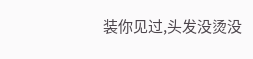装你见过,头发没烫没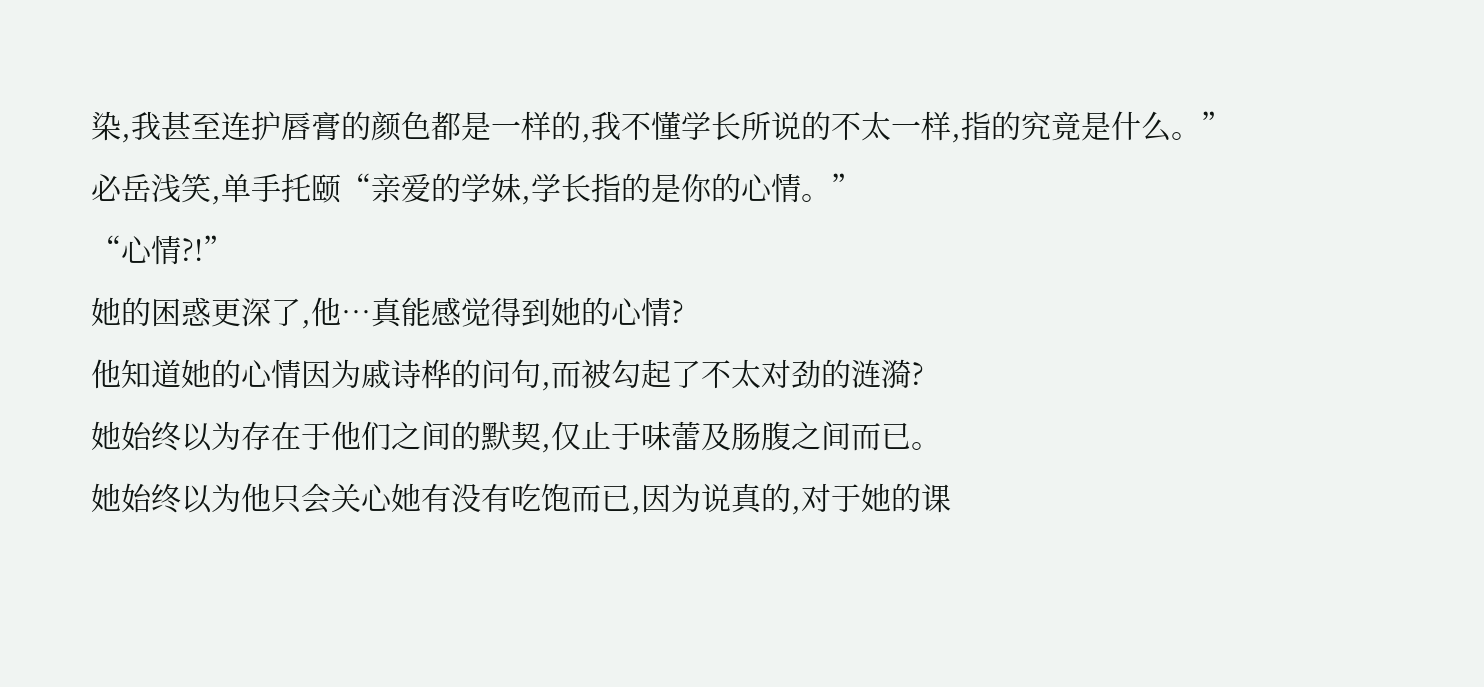染,我甚至连护唇膏的颜色都是一样的,我不懂学长所说的不太一样,指的究竟是什么。”
必岳浅笑,单手托颐“亲爱的学妹,学长指的是你的心情。”
“心情?!”
她的困惑更深了,他…真能感觉得到她的心情?
他知道她的心情因为戚诗桦的问句,而被勾起了不太对劲的涟漪?
她始终以为存在于他们之间的默契,仅止于味蕾及肠腹之间而已。
她始终以为他只会关心她有没有吃饱而已,因为说真的,对于她的课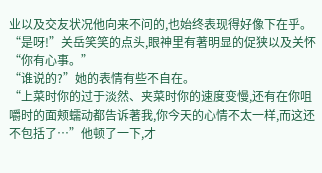业以及交友状况他向来不问的,也始终表现得好像下在乎。
“是呀!”关岳笑笑的点头,眼神里有著明显的促狭以及关怀“你有心事。”
“谁说的?”她的表情有些不自在。
“上菜时你的过于淡然、夹菜时你的速度变慢,还有在你咀嚼时的面颊蠕动都告诉著我,你今天的心情不太一样,而这还不包括了…”他顿了一下,才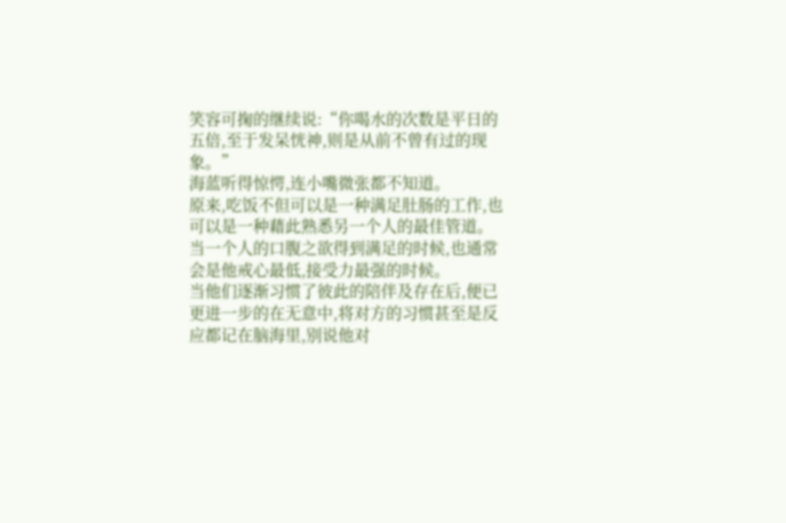笑容可掬的继续说:“你喝水的次数是平日的五倍,至于发呆恍神,则是从前不曾有过的现象。”
海蓝听得惊愕,连小嘴微张都不知道。
原来,吃饭不但可以是一种满足肚肠的工作,也可以是一种藉此熟悉另一个人的最佳管道。
当一个人的口腹之欲得到满足的时候,也通常会是他戒心最低,接受力最强的时候。
当他们逐渐习惯了彼此的陪伴及存在后,便已更进一步的在无意中,将对方的习惯甚至是反应都记在脑海里,别说他对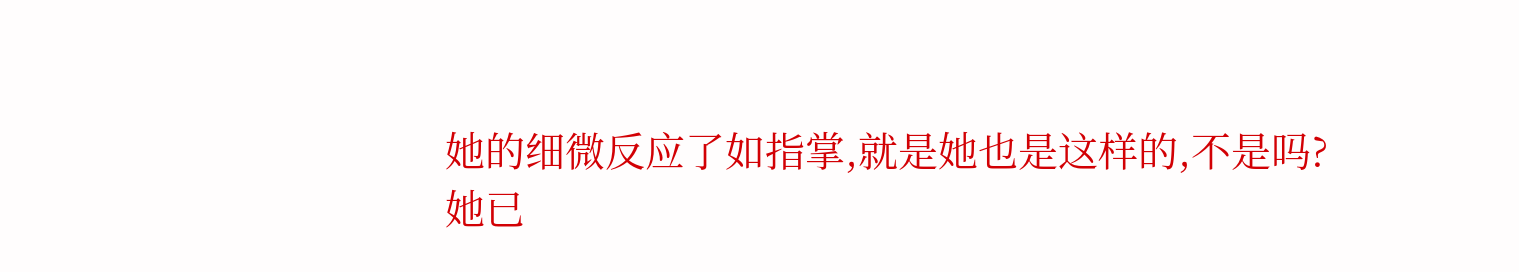她的细微反应了如指掌,就是她也是这样的,不是吗?
她已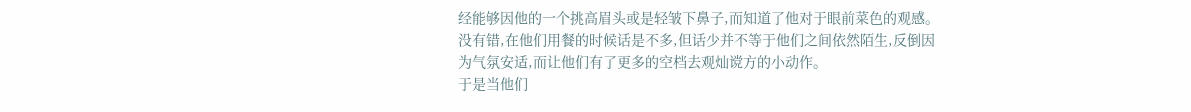经能够因他的一个挑高眉头或是轻皱下鼻子,而知道了他对于眼前菜色的观感。
没有错,在他们用餐的时候话是不多,但话少并不等于他们之间依然陌生,反倒因为气氛安适,而让他们有了更多的空档去观灿谠方的小动作。
于是当他们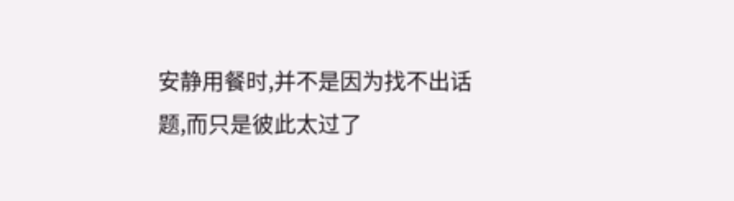安静用餐时,并不是因为找不出话题,而只是彼此太过了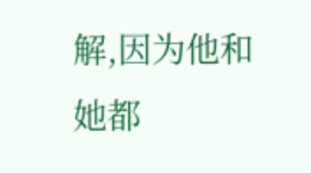解,因为他和她都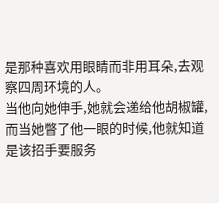是那种喜欢用眼睛而非用耳朵,去观察四周环境的人。
当他向她伸手,她就会递给他胡椒罐,而当她瞥了他一眼的时候,他就知道是该招手要服务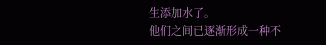生添加水了。
他们之间已逐渐形成一种不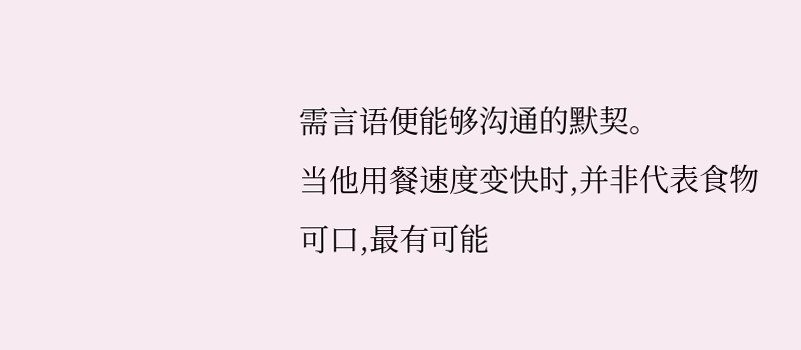需言语便能够沟通的默契。
当他用餐速度变快时,并非代表食物可口,最有可能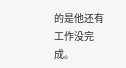的是他还有工作没完成。